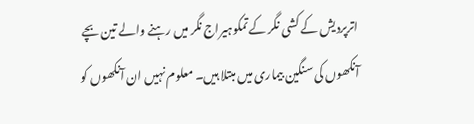اترپردیش کے کشی نگر کے تمکوہیراج نگر میں رہنے والے تین بچے آنکھوں کی سنگین بیماری میں مبتلا ہیں۔ معلوم نہیں ان آنکھوں کو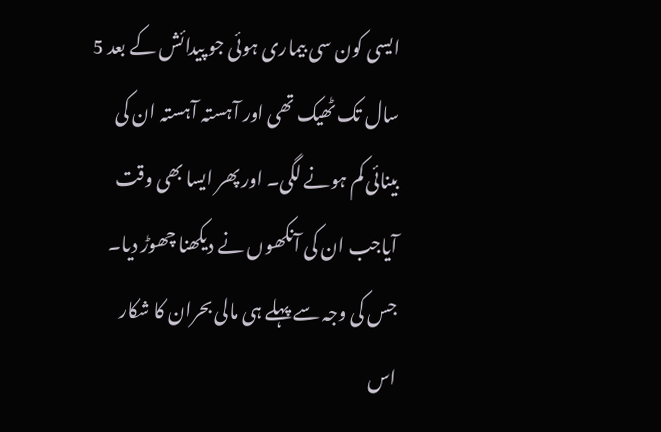ایسی کون سی بیماری ہوئی جو پیدائش کے بعد 5 سال تک ٹھیک تھی اور آہستہ آہستہ ان کی بینائی کم ہونے لگی۔ اور پھر ایسا بھی وقت آیاجب ان کی آنکھوں نے دیکھنا چھوڑ دیا۔ جس کی وجہ سے پہلے ہی مالی بحران کا شکار اس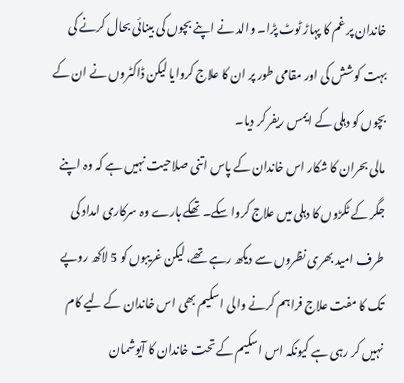خاندان پر غم کا پہاڑ ٹوٹ پڑا۔ والد نے اپنے بچوں کی بینائی بحال کرنے کی بہت کوشش کی اور مقامی طور پر ان کا علاج کروایا لیکن ڈاکٹروں نے ان کے بچوں کو دہلی کے ایمس ریفر کر دیا۔
مالی بحران کا شکار اس خاندان کے پاس اتنی صلاحیت نہیں ہے کہ وہ اپنے جگر کے ٹکڑوں کا دہلی میں علاج کروا سکے۔ تھکے ہارے وہ سرکاری امداد کی طرف امید بھری نظروں سے دیکھ رہے تھے، لیکن غریبوں کو 5 لاکھ روپے تک کا مفت علاج فراہم کرنے والی اسکیم بھی اس خاندان کے لیے کام نہیں کر رہی ہے کیونکہ اس اسکیم کے تحت خاندان کا آیوشمان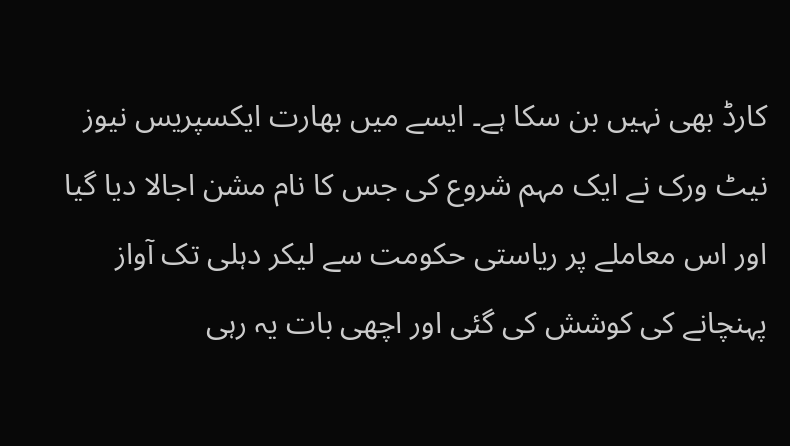کارڈ بھی نہیں بن سکا ہے۔ ایسے میں بھارت ایکسپریس نیوز نیٹ ورک نے ایک مہم شروع کی جس کا نام مشن اجالا دیا گیا اور اس معاملے پر ریاستی حکومت سے لیکر دہلی تک آواز پہنچانے کی کوشش کی گئی اور اچھی بات یہ رہی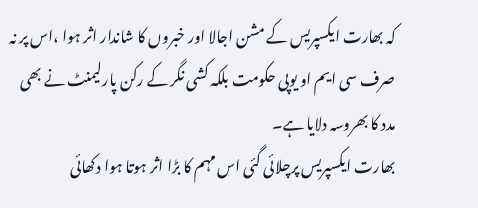کہ بھارت ایکسپریس کے مشن اجالا اور خبروں کا شاندار اثر ہوا ،اس پر نہ صرف سی ایم او یوپی حکومت بلکہ کشی نگر کے رکن پارلیمنٹ نے بھی مدد کا بھروسہ دلایا ہے۔
بھارت ایکسپریس پرچلائی گئی اس مہم کا بڑا اثر ہوتا ہوا دکھائی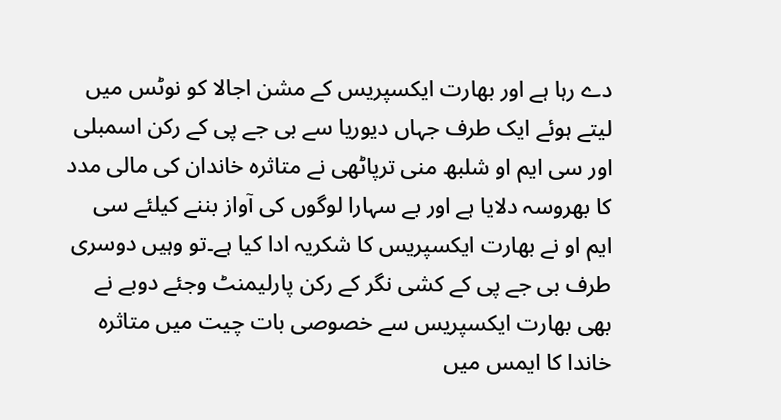دے رہا ہے اور بھارت ایکسپریس کے مشن اجالا کو نوٹس میں لیتے ہوئے ایک طرف جہاں دیوریا سے بی جے پی کے رکن اسمبلی اور سی ایم او شلبھ منی ترپاٹھی نے متاثرہ خاندان کی مالی مدد کا بھروسہ دلایا ہے اور بے سہارا لوگوں کی آواز بننے کیلئے سی ایم او نے بھارت ایکسپریس کا شکریہ ادا کیا ہے۔تو وہیں دوسری طرف بی جے پی کے کشی نگر کے رکن پارلیمنٹ وجئے دوبے نے بھی بھارت ایکسپریس سے خصوصی بات چیت میں متاثرہ خاندا کا ایمس میں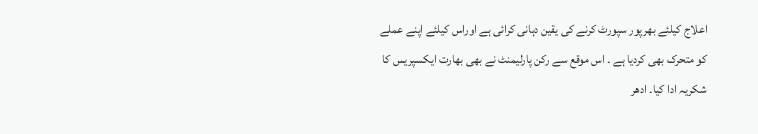اعلاج کیلئے بھرپور سپورٹ کرنے کی یقین دہانی کرائی ہے اوراس کیلئے اپنے عملے کو متحرک بھی کردیا ہے ۔ اس موقع سے رکن پارلیمنٹ نے بھی بھارت ایکسپریس کا شکریہ ادا کیا۔ ادھر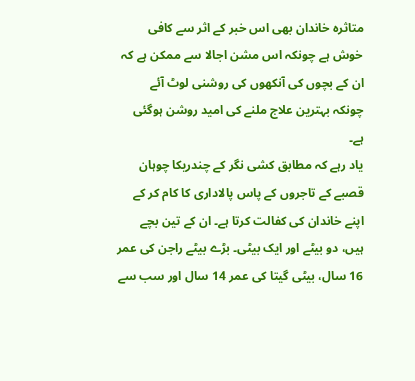متاثرہ خاندان بھی اس خبر کے اثر سے کافی خوش ہے چونکہ اس مشن اجالا سے ممکن ہے کہ ان کے بچوں کی آنکھوں کی روشنی لوٹ آئے چونکہ بہترین علاج ملنے کی امید روشن ہوگئی ہے۔
یاد رہے کہ مطابق کشی نگر کے چندریکا چوہان قصبے کے تاجروں کے پاس پالاداری کا کام کر کے اپنے خاندان کی کفالت کرتا ہے۔ ان کے تین بچے ہیں، دو بیٹے اور ایک بیٹی۔ بڑے بیٹے راجن کی عمر 16 سال، بیٹی گیتا کی عمر 14 سال اور سب سے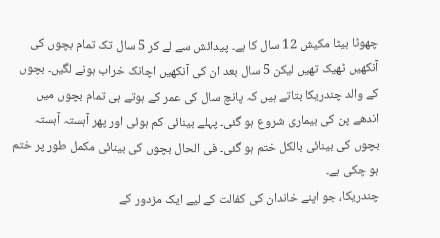چھوٹا بیٹا مکیش 12 سال کا ہے۔ پیدائش سے لے کر 5 سال تک تمام بچوں کی آنکھیں ٹھیک تھیں لیکن 5 سال بعد ان کی آنکھیں اچانک خراب ہونے لگیں۔ بچوں کے والد چندریکا بتاتے ہیں کہ پانچ سال کی عمر کے ہوتے ہی تمام بچوں میں اندھے پن کی بیماری شروع ہو گئی۔ پہلے بینائی کم ہوئی اور پھر آہستہ آہستہ بچوں کی بینائی بالکل ختم ہو گئی۔ فی الحال بچوں کی بینائی مکمل طور پر ختم ہو چکی ہے۔
چندریکا، جو اپنے خاندان کی کفالت کے لیے ایک مزدور کے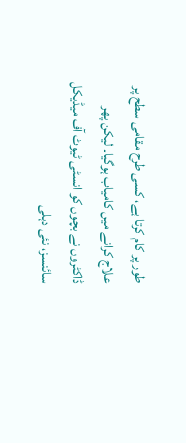طور پر کام کرتا ہے، کسی طرح مقامی سطح پر علاج کرانے میں کامیاب ہوگیا۔ لیکن پھر ڈاکٹروں نے بچوں کو انسٹی ٹیوٹ آف میڈیکل سائنسز، نئی دہلی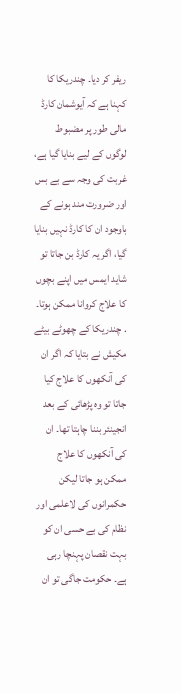ریفر کر دیا۔ چندریکا کا کہنا ہے کہ آیوشمان کارڈ مالی طور پر مضبوط لوگوں کے لیے بنایا گیا ہے، غربت کی وجہ سے بے بس اور ضرورت مند ہونے کے باوجود ان کا کارڈ نہیں بنایا گیا، اگر یہ کارڈ بن جاتا تو شاید ایمس میں اپنے بچوں کا علاج کروانا ممکن ہوتا۔ . چندریکا کے چھوٹے بیٹے مکیش نے بتایا کہ اگر ان کی آنکھوں کا علاج کیا جاتا تو وہ پڑھائی کے بعد انجینئر بننا چاہتا تھا۔ ان کی آنکھوں کا علاج ممکن ہو جاتا لیکن حکمرانوں کی لاعلمی اور نظام کی بے حسی ان کو بہت نقصان پہنچا رہی ہے۔ حکومت جاگی تو ان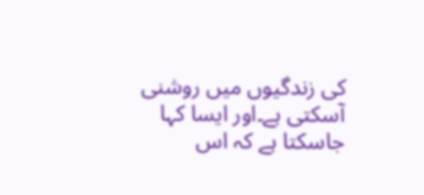کی زندگیوں میں روشنی آسکتی ہے۔اور ایسا کہا جاسکتا ہے کہ اس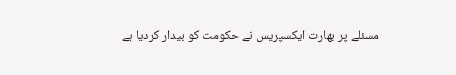مسئلے پر بھارت ایکسپریس نے حکومت کو بیدار کردیا ہے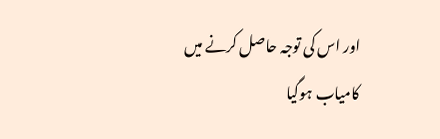اور اس کی توجہ حاصل کرنے میں کامیاب ہوگیا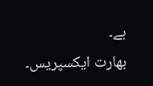ہے۔
بھارت ایکسپریس۔